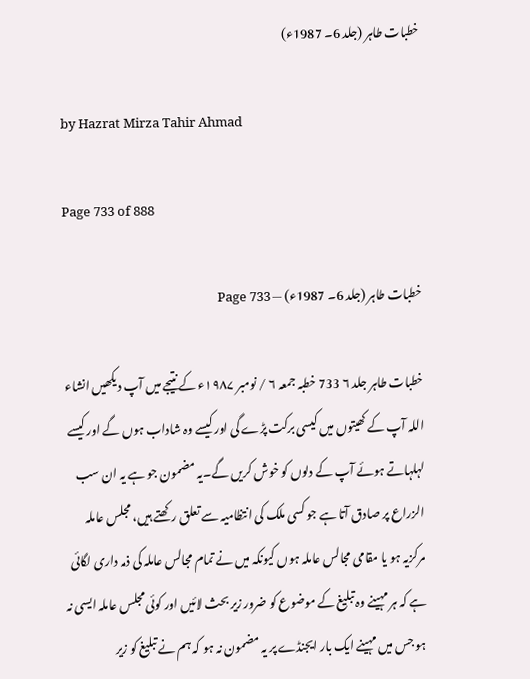خطبات طاہر (جلد 6۔ 1987ء)

by Hazrat Mirza Tahir Ahmad

Page 733 of 888

خطبات طاہر (جلد 6۔ 1987ء) — Page 733

خطبات طاہر جلد ۶ 733 خطبہ جمعہ ۶ / نومبر ۱۹۸۷ء کے نتیجے میں آپ دیکھیں انشاء اللہ آپ کے کھیتوں میں کیسی برکت پڑے گی اور کیسے وہ شاداب ہوں گے اور کیسے لہلہاتے ہوئے آپ کے دلوں کو خوش کریں گے۔یہ مضمون جو ہے یہ ان سب الزراع پر صادق آتا ہے جو کسی ملک کی انتظامیہ سے تعلق رکھتے ہیں، مجلس عاملہ مرکزیہ ہو یا مقامی مجالس عاملہ ہوں کیونکہ میں نے تمام مجالس عاملہ کی ذمہ داری لگائی ہے کہ ہر مہینے وہ تبلیغ کے موضوع کو ضرور زیر بحث لائیں اور کوئی مجلس عاملہ ایسی نہ ہو جس میں مہینے ایک بار ایجنڈے پر یہ مضمون نہ ہو کہ ہم نے تبلیغ کو زیر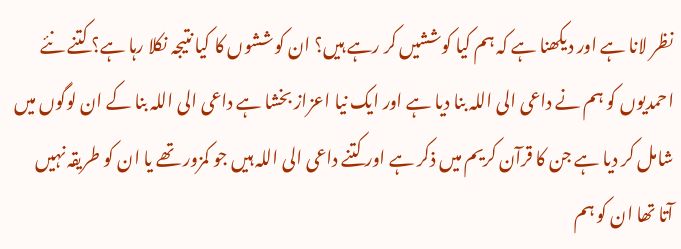نظر لانا ہے اور دیکھنا ہے کہ ہم کیا کوششیں کر رہے ہیں؟ ان کوششوں کا کیا نتیجہ نکلا رہا ہے؟ کتنے نئے احمدیوں کو ہم نے داعی الی اللہ بنا دیا ہے اور ایک نیا اعزاز بخشا ہے داعی الی اللہ بنا کے ان لوگوں میں شامل کر دیا ہے جن کا قرآن کریم میں ذکر ہے اور کتنے داعی الی اللہ ہیں جو کمزور تھے یا ان کو طریقہ نہیں آتا تھا ان کو ہم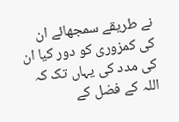نے طریقے سمجھائے ان کی کمزوری کو دور کیا ان کی مدد کی یہاں تک کہ اللہ کے فضل کے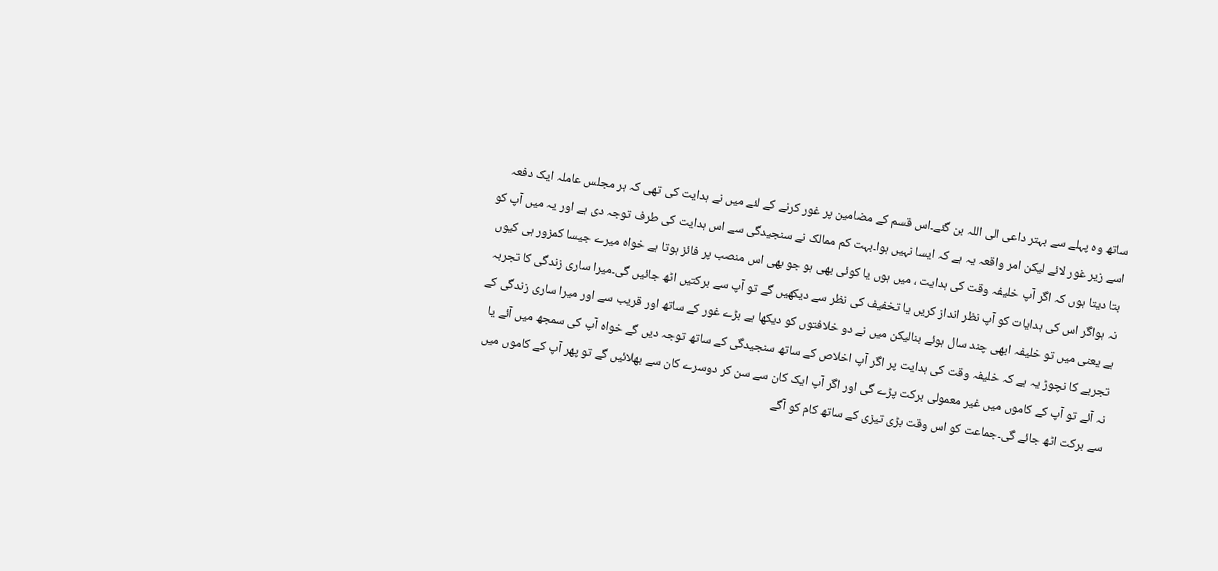ساتھ وہ پہلے سے بہتر داعی الی اللہ بن گئے۔اس قسم کے مضامین پر غور کرنے کے لئے میں نے ہدایت کی تھی کہ ہر مجلس عاملہ ایک دفعہ اسے زیر غور لائے لیکن امر واقعہ یہ ہے کہ ایسا نہیں ہوا۔بہت کم ممالک نے سنجیدگی سے اس ہدایت کی طرف توجہ دی ہے اور یہ میں آپ کو بتا دیتا ہوں کہ اگر آپ خلیفہ وقت کی ہدایت ، میں ہوں یا کوئی بھی ہو جو بھی اس منصب پر فائز ہوتا ہے خواہ میرے جیسا کمزور ہی کیوں نہ ہواگر اس کی ہدایات کو آپ نظر انداز کریں یا تخفیف کی نظر سے دیکھیں گے تو آپ سے برکتیں اٹھ جائیں گی۔میرا ساری زندگی کا تجربہ ہے یعنی میں تو خلیفہ ابھی چند سال ہوئے بنالیکن میں نے دو خلافتوں کو دیکھا ہے بڑے غور کے ساتھ اور قریب سے اور میرا ساری زندگی کے تجربے کا نچوڑ یہ ہے کہ خلیفہ وقت کی ہدایت پر اگر آپ اخلاص کے ساتھ سنجیدگی کے ساتھ توجہ دیں گے خواہ آپ کی سمجھ میں آئے یا نہ آئے تو آپ کے کاموں میں غیر معمولی برکت پڑے گی اور اگر آپ ایک کان سے سن کر دوسرے کان سے بھلائیں گے تو پھر آپ کے کاموں میں سے برکت اٹھ جائے گی۔جماعت کو اس وقت بڑی تیزی کے ساتھ کام کو آگے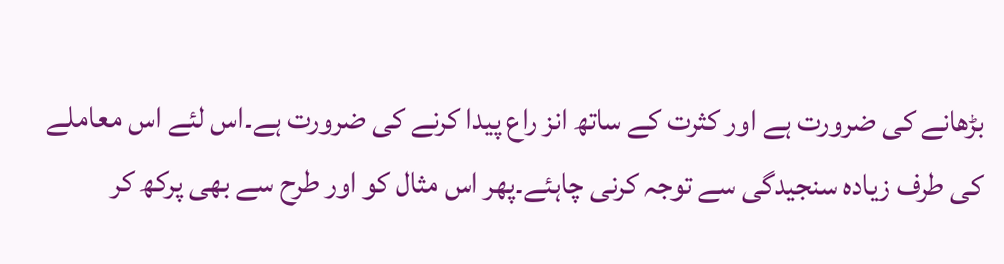بڑھانے کی ضرورت ہے اور کثرت کے ساتھ انز راع پیدا کرنے کی ضرورت ہے۔اس لئے اس معاملے کی طرف زیادہ سنجیدگی سے توجہ کرنی چاہئے۔پھر اس مثال کو اور طرح سے بھی پرکھ کر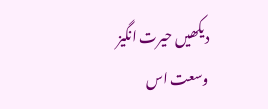دیکھیں حیرت انگیز وسعت اس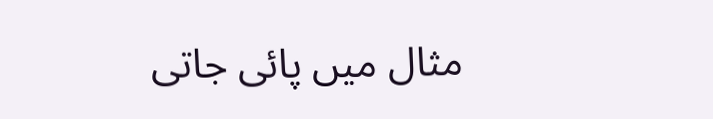مثال میں پائی جاتی